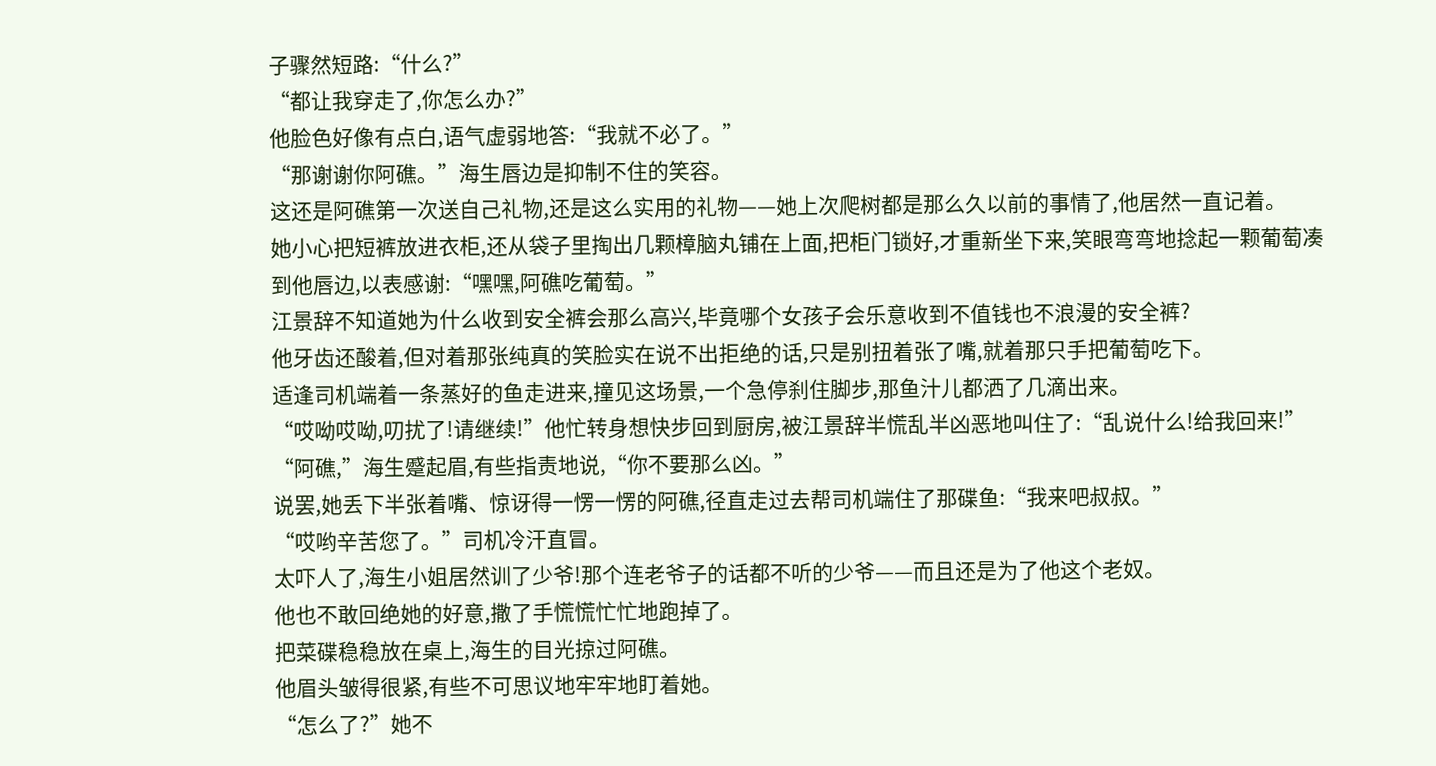子骤然短路:“什么?”
“都让我穿走了,你怎么办?”
他脸色好像有点白,语气虚弱地答:“我就不必了。”
“那谢谢你阿礁。”海生唇边是抑制不住的笑容。
这还是阿礁第一次送自己礼物,还是这么实用的礼物——她上次爬树都是那么久以前的事情了,他居然一直记着。
她小心把短裤放进衣柜,还从袋子里掏出几颗樟脑丸铺在上面,把柜门锁好,才重新坐下来,笑眼弯弯地捻起一颗葡萄凑到他唇边,以表感谢:“嘿嘿,阿礁吃葡萄。”
江景辞不知道她为什么收到安全裤会那么高兴,毕竟哪个女孩子会乐意收到不值钱也不浪漫的安全裤?
他牙齿还酸着,但对着那张纯真的笑脸实在说不出拒绝的话,只是别扭着张了嘴,就着那只手把葡萄吃下。
适逢司机端着一条蒸好的鱼走进来,撞见这场景,一个急停刹住脚步,那鱼汁儿都洒了几滴出来。
“哎呦哎呦,叨扰了!请继续!”他忙转身想快步回到厨房,被江景辞半慌乱半凶恶地叫住了:“乱说什么!给我回来!”
“阿礁,”海生蹙起眉,有些指责地说,“你不要那么凶。”
说罢,她丢下半张着嘴、惊讶得一愣一愣的阿礁,径直走过去帮司机端住了那碟鱼:“我来吧叔叔。”
“哎哟辛苦您了。”司机冷汗直冒。
太吓人了,海生小姐居然训了少爷!那个连老爷子的话都不听的少爷——而且还是为了他这个老奴。
他也不敢回绝她的好意,撒了手慌慌忙忙地跑掉了。
把菜碟稳稳放在桌上,海生的目光掠过阿礁。
他眉头皱得很紧,有些不可思议地牢牢地盯着她。
“怎么了?”她不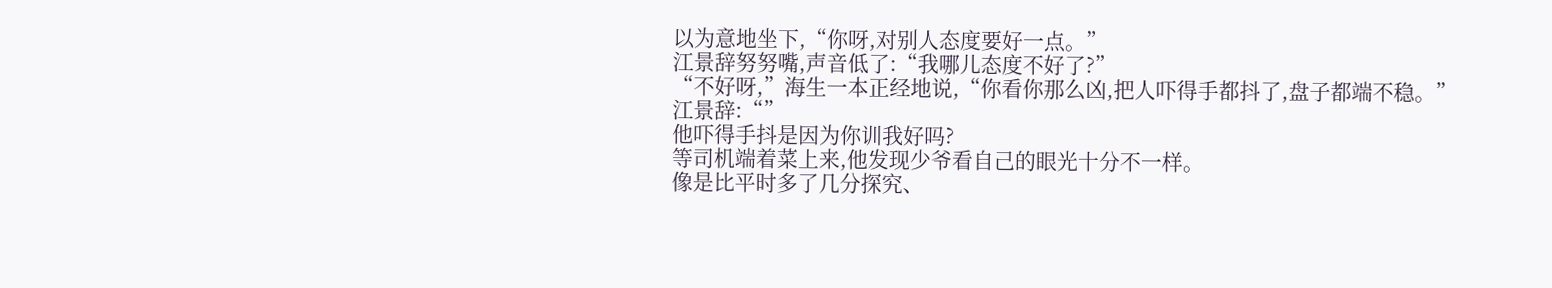以为意地坐下,“你呀,对别人态度要好一点。”
江景辞努努嘴,声音低了:“我哪儿态度不好了?”
“不好呀,”海生一本正经地说,“你看你那么凶,把人吓得手都抖了,盘子都端不稳。”
江景辞:“”
他吓得手抖是因为你训我好吗?
等司机端着菜上来,他发现少爷看自己的眼光十分不一样。
像是比平时多了几分探究、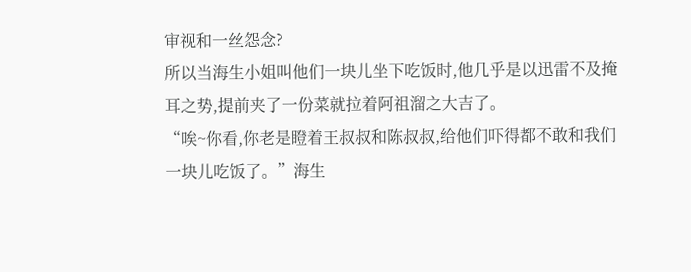审视和一丝怨念?
所以当海生小姐叫他们一块儿坐下吃饭时,他几乎是以迅雷不及掩耳之势,提前夹了一份菜就拉着阿祖溜之大吉了。
“唉~你看,你老是瞪着王叔叔和陈叔叔,给他们吓得都不敢和我们一块儿吃饭了。”海生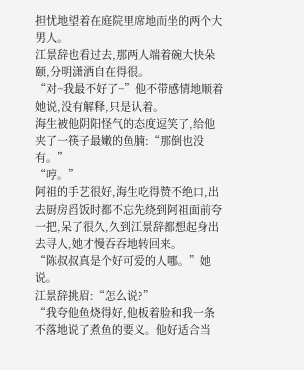担忧地望着在庭院里席地而坐的两个大男人。
江景辞也看过去,那两人端着碗大快朵颐,分明潇洒自在得很。
“对~我最不好了~”他不带感情地顺着她说,没有解释,只是认着。
海生被他阴阳怪气的态度逗笑了,给他夹了一筷子最嫩的鱼腩:“那倒也没有。”
“哼。”
阿祖的手艺很好,海生吃得赞不绝口,出去厨房舀饭时都不忘先绕到阿祖面前夸一把,呆了很久,久到江景辞都想起身出去寻人,她才慢吞吞地转回来。
“陈叔叔真是个好可爱的人哪。”她说。
江景辞挑眉:“怎么说?”
“我夸他鱼烧得好,他板着脸和我一条不落地说了煮鱼的要义。他好适合当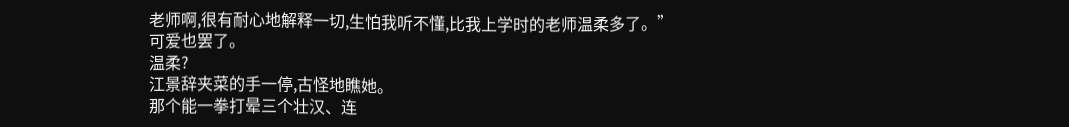老师啊,很有耐心地解释一切,生怕我听不懂,比我上学时的老师温柔多了。”
可爱也罢了。
温柔?
江景辞夹菜的手一停,古怪地瞧她。
那个能一拳打晕三个壮汉、连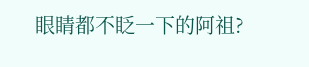眼睛都不眨一下的阿祖?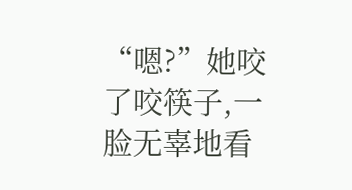“嗯?”她咬了咬筷子,一脸无辜地看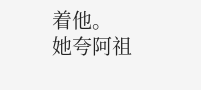着他。
她夸阿祖